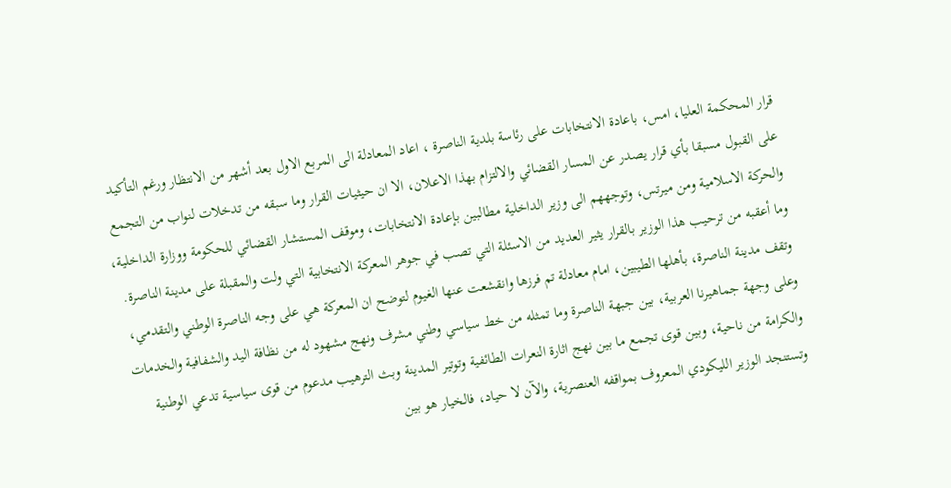قرار المحكمة العليا، امس، باعادة الانتخابات على رئاسة بلدية الناصرة ، اعاد المعادلة الى المربع الاول بعد أشهر من الانتظار ورغم التأكيد على القبول مسبقا بأي قرار يصدر عن المسار القضائي والالتزام بهذا الاعلان، الا ان حيثيات القرار وما سبقه من تدخلات لنواب من التجمع والحركة الاسلامية ومن ميرتس، وتوجههم الى وزير الداخلية مطالبين بإعادة الانتخابات، وموقف المستشار القضائي للحكومة ووزارة الداخلية، وما أعقبه من ترحيب هذا الوزير بالقرار يثير العديد من الاسئلة التي تصب في جوهر المعركة الانتخابية التي ولت والمقبلة على مدينة الناصرة.
وتقف مدينة الناصرة، بأهلها الطيبين، امام معادلة تم فرزها وانقشعت عنها الغيوم لتوضح ان المعركة هي على وجه الناصرة الوطني والتقدمي، وعلى وجهة جماهيرنا العربية، بين جبهة الناصرة وما تمثله من خط سياسي وطني مشرف ونهج مشهود له من نظافة اليد والشفافية والخدمات والكرامة من ناحية، وبين قوى تجمع ما بين نهج اثارة النعرات الطائفية وتوتير المدينة وبث الترهيب مدعوم من قوى سياسية تدعي الوطنية وتستنجد الوزير الليكودي المعروف بمواقفه العنصرية، والآن لا حياد، فالخيار هو بين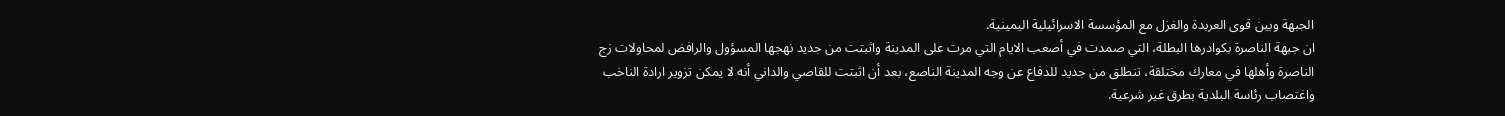الجبهة وبين قوى العربدة والغزل مع المؤسسة الاسرائيلية اليمينية.
ان جبهة الناصرة بكوادرها البطلة، التي صمدت في أصعب الايام التي مرت على المدينة واثبتت من جديد نهجها المسؤول والرافض لمحاولات زج الناصرة وأهلها في معارك مختلقة، تنطلق من جديد للدفاع عن وجه المدينة الناصع، بعد أن اثبتت للقاصي والداني أنه لا يمكن تزوير ارادة الناخب واغتصاب رئاسة البلدية بطرق غير شرعية.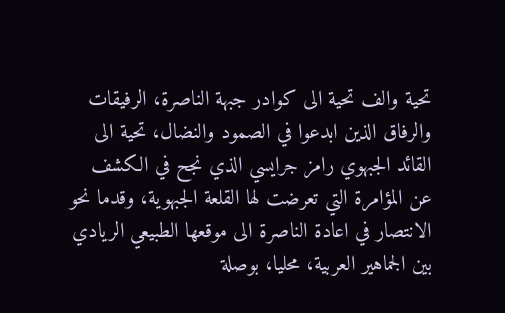تحية والف تحية الى كوادر جبهة الناصرة، الرفيقات والرفاق الذين ابدعوا في الصمود والنضال، تحية الى القائد الجبهوي رامز جرايسي الذي نجح في الكشف عن المؤامرة التي تعرضت لها القلعة الجبهوية، وقدما نحو الانتصار في اعادة الناصرة الى موقعها الطبيعي الريادي بين الجماهير العربية، محليا، بوصلة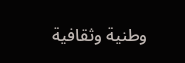وطنية وثقافية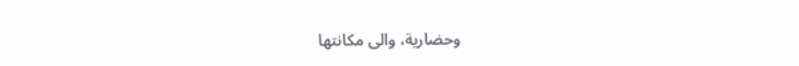وحضارية، والى مكانتها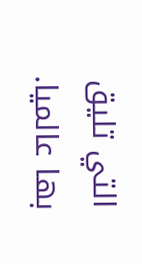التي تليق بها عالميا.